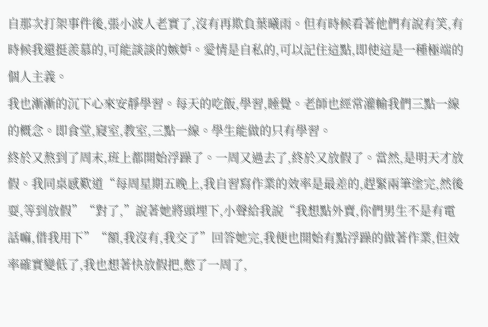自那次打架事件後,張小波人老實了,沒有再欺負葉曦雨。但有時候看著他們有說有笑,有時候我還挺羨慕的,可能談談的嫉妒。愛情是自私的,可以記住這點,即使這是一種極端的個人主義。
我也漸漸的沉下心來安靜學習。每天的吃飯,學習,睡覺。老師也經常灌輸我們三點一線的概念。即食堂,寢室,教室,三點一線。學生能做的只有學習。
終於又熬到了周末,班上都開始浮躁了。一周又過去了,終於又放假了。當然,是明天才放假。我同桌感歎道“每周星期五晚上,我自習寫作業的效率是最差的,趕緊兩筆塗完,然後耍,等到放假”“對了,”說著她將頭埋下,小聲給我說“我想點外賣,你們男生不是有電話嘛,借我用下”“額,我沒有,我交了”回答她完,我便也開始有點浮躁的做著作業,但效率確實變低了,我也想著快放假把,憋了一周了,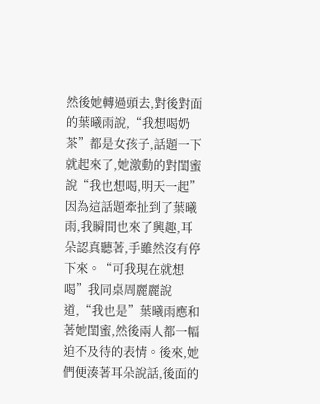然後她轉過頭去,對後對面的葉曦雨說,“我想喝奶茶”都是女孩子,話題一下就起來了,她激動的對閨蜜說“我也想喝,明天一起”因為這話題牽扯到了葉曦雨,我瞬間也來了興趣,耳朵認真聽著,手雖然沒有停下來。“可我現在就想喝”我同桌周麗麗說道,“我也是”葉曦雨應和著她閨蜜,然後兩人都一幅迫不及待的表情。後來,她們便湊著耳朵說話,後面的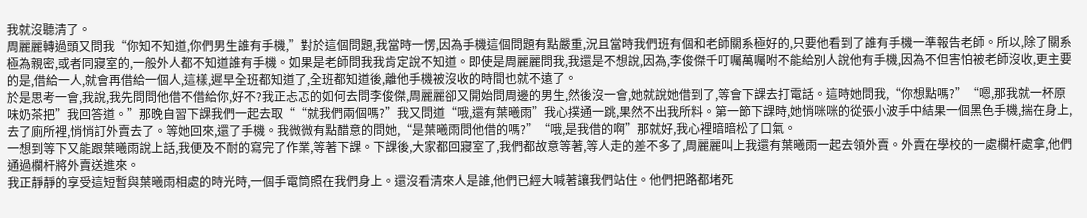我就沒聽清了。
周麗麗轉過頭又問我“你知不知道,你們男生誰有手機,”對於這個問題,我當時一愣,因為手機這個問題有點嚴重,況且當時我們班有個和老師關系極好的,只要他看到了誰有手機一準報告老師。所以,除了關系極為親密,或者同寢室的,一般外人都不知道誰有手機。如果是老師問我我肯定說不知道。即使是周麗麗問我,我還是不想說,因為,李俊傑千叮囑萬囑咐不能給別人說他有手機,因為不但害怕被老師沒收,更主要的是,借給一人,就會再借給一個人,這樣,遲早全班都知道了,全班都知道後,離他手機被沒收的時間也就不遠了。
於是思考一會,我說,我先問問他借不借給你,好不?我正忐忑的如何去問李俊傑,周麗麗卻又開始問周邊的男生,然後沒一會,她就說她借到了,等會下課去打電話。這時她問我,“你想點嗎?”“嗯,那我就一杯原味奶茶把”我回答道。”那晚自習下課我們一起去取““就我們兩個嗎?”我又問道“哦,還有葉曦雨”我心撲通一跳,果然不出我所料。第一節下課時,她悄咪咪的從張小波手中結果一個黑色手機,揣在身上,去了廁所裡,悄悄訂外賣去了。等她回來,還了手機。我微微有點醋意的問她,“是葉曦雨問他借的嗎?”“哦,是我借的啊”那就好,我心裡暗暗松了口氣。
一想到等下又能跟葉曦雨說上話,我便及不耐的寫完了作業,等著下課。下課後,大家都回寢室了,我們都故意等著,等人走的差不多了,周麗麗叫上我還有葉曦雨一起去領外賣。外賣在學校的一處欄杆處拿,他們通過欄杆將外賣送進來。
我正靜靜的享受這短暫與葉曦雨相處的時光時,一個手電筒照在我們身上。還沒看清來人是誰,他們已經大喊著讓我們站住。他們把路都堵死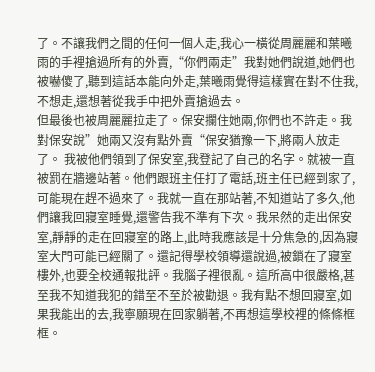了。不讓我們之間的任何一個人走,我心一橫從周麗麗和葉曦雨的手裡搶過所有的外賣,“你們兩走”我對她們說道,她們也被嚇傻了,聽到這話本能向外走,葉曦雨覺得這樣實在對不住我,不想走,還想著從我手中把外賣搶過去。
但最後也被周麗麗拉走了。保安攔住她兩,你們也不許走。我對保安說”她兩又沒有點外賣“保安猶豫一下,將兩人放走了。 我被他們領到了保安室,我登記了自己的名字。就被一直被罰在牆邊站著。他們跟班主任打了電話,班主任已經到家了,可能現在趕不過來了。我就一直在那站著,不知道站了多久,他們讓我回寢室睡覺,還警告我不準有下次。我呆然的走出保安室,靜靜的走在回寢室的路上,此時我應該是十分焦急的,因為寢室大門可能已經關了。還記得學校領導還說過,被鎖在了寢室樓外,也要全校通報批評。我腦子裡很亂。這所高中很嚴格,甚至我不知道我犯的錯至不至於被勸退。我有點不想回寢室,如果我能出的去,我寧願現在回家躺著,不再想這學校裡的條條框框。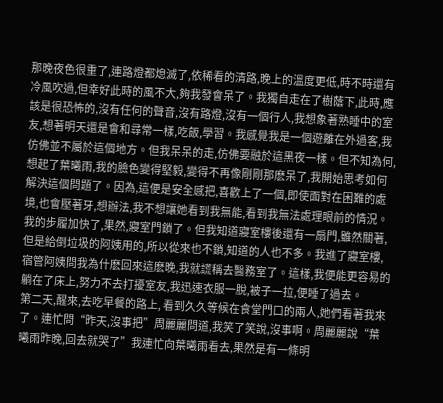那晚夜色很重了,連路燈都熄滅了,依稀看的清路,晚上的溫度更低,時不時還有冷風吹過,但幸好此時的風不大,夠我發會呆了。我獨自走在了樹蔭下,此時,應該是很恐怖的,沒有任何的聲音,沒有路燈,沒有一個行人,我想象著熟睡中的室友,想著明天還是會和尋常一樣,吃飯,學習。我感覺我是一個遊離在外過客,我仿佛並不屬於這個地方。但我呆呆的走,仿佛要融於這黑夜一樣。但不知為何,想起了葉曦雨,我的臉色變得堅毅,變得不再像剛剛那麽呆了,我開始思考如何解決這個問題了。因為,這便是安全感把,喜歡上了一個,即使面對在困難的處境,也會壓著牙,想辦法,我不想讓她看到我無能,看到我無法處理眼前的情況。
我的步履加快了,果然,寢室門鎖了。但我知道寢室樓後還有一扇門,雖然關著,但是給倒垃圾的阿姨用的,所以從來也不鎖,知道的人也不多。我進了寢室樓,宿管阿姨問我為什麽回來這麽晚,我就謊稱去醫務室了。這樣,我便能更容易的躺在了床上,努力不去打擾室友,我迅速衣服一脫,被子一拉,便睡了過去。
第二天,醒來,去吃早餐的路上, 看到久久等候在食堂門口的兩人,她們看著我來了。連忙問“昨天,沒事把”周麗麗問道,我笑了笑說,沒事啊。周麗麗說“葉曦雨昨晚,回去就哭了”我連忙向葉曦雨看去,果然是有一條明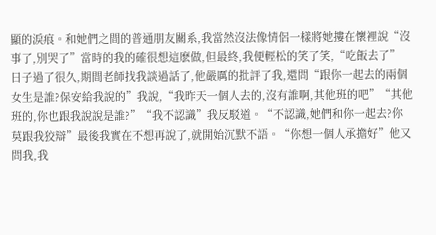顯的淚痕。和她們之間的普通朋友關系,我當然沒法像情侶一樣將她摟在懷裡說“沒事了,別哭了”當時的我的確很想這麽做,但最終,我便輕松的笑了笑,“吃飯去了”
日子過了很久,期間老師找我談過話了,他嚴厲的批評了我,還問“跟你一起去的兩個女生是誰?保安給我說的”我說,“我昨天一個人去的,沒有誰啊,其他班的吧”“其他班的,你也跟我說說是誰?”“我不認識”我反駁道。“不認識,她們和你一起去?你莫跟我狡辯”最後我實在不想再說了,就開始沉默不語。“你想一個人承擔好”他又問我,我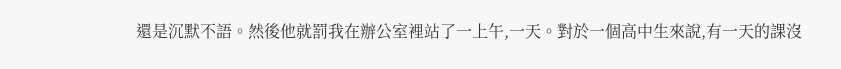還是沉默不語。然後他就罰我在辦公室裡站了一上午,一天。對於一個高中生來說,有一天的課沒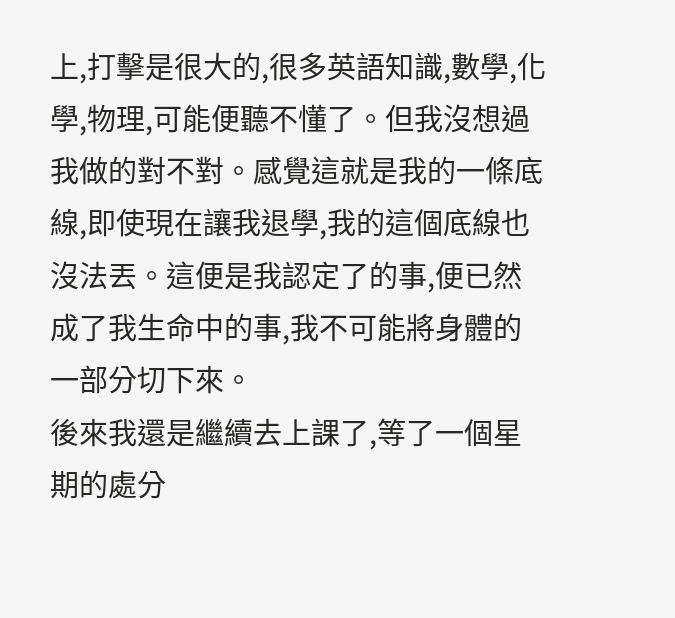上,打擊是很大的,很多英語知識,數學,化學,物理,可能便聽不懂了。但我沒想過我做的對不對。感覺這就是我的一條底線,即使現在讓我退學,我的這個底線也沒法丟。這便是我認定了的事,便已然成了我生命中的事,我不可能將身體的一部分切下來。
後來我還是繼續去上課了,等了一個星期的處分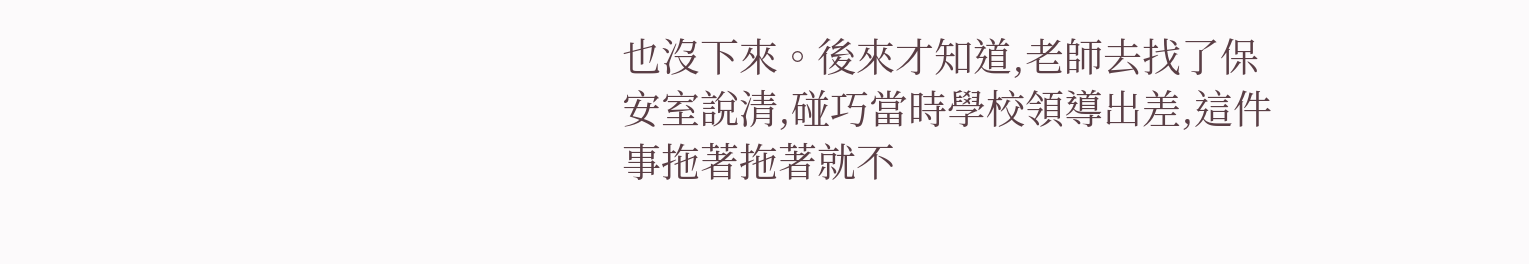也沒下來。後來才知道,老師去找了保安室說清,碰巧當時學校領導出差,這件事拖著拖著就不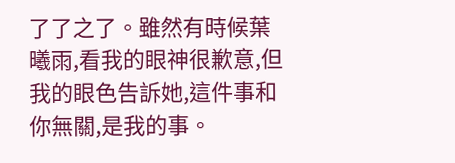了了之了。雖然有時候葉曦雨,看我的眼神很歉意,但我的眼色告訴她,這件事和你無關,是我的事。